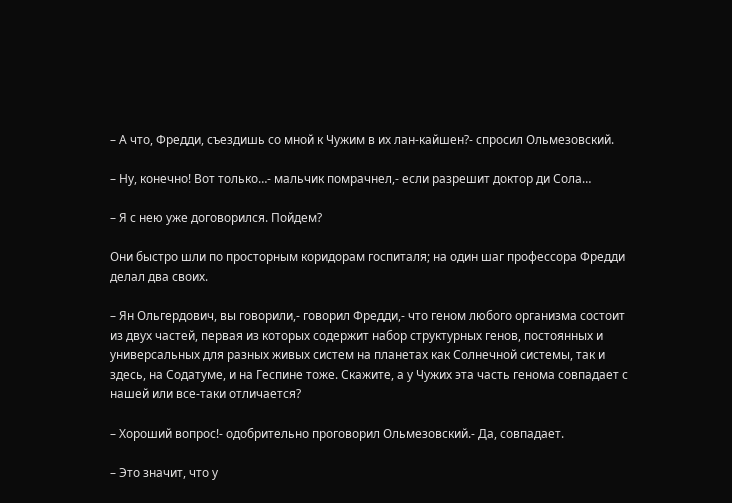– А что, Фредди, съездишь со мной к Чужим в их лан-кайшен?- спросил Ольмезовский.

– Ну, конечно! Вот только…- мальчик помрачнел,- если разрешит доктор ди Сола…

– Я с нею уже договорился. Пойдем?

Они быстро шли по просторным коридорам госпиталя; на один шаг профессора Фредди делал два своих.

– Ян Ольгердович, вы говорили,- говорил Фредди,- что геном любого организма состоит из двух частей, первая из которых содержит набор структурных генов, постоянных и универсальных для разных живых систем на планетах как Солнечной системы, так и здесь, на Содатуме, и на Геспине тоже. Скажите, а у Чужих эта часть генома совпадает с нашей или все-таки отличается?

– Хороший вопрос!- одобрительно проговорил Ольмезовский.- Да, совпадает.

– Это значит, что у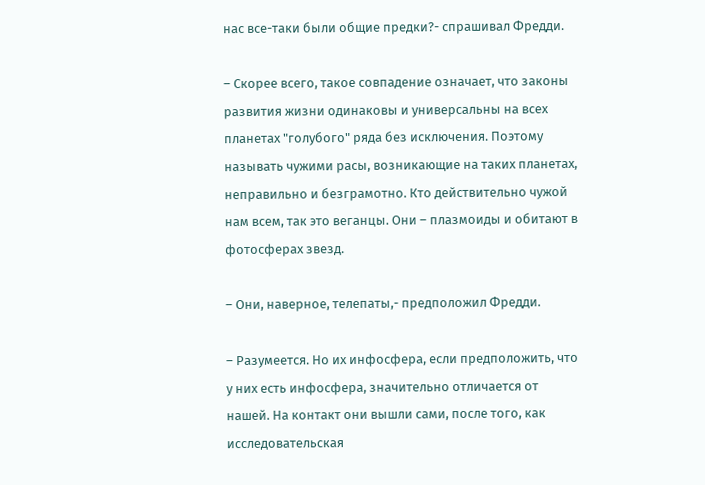нас все-таки были общие предки?- спрашивал Фредди.

– Скорее всего, такое совпадение означает, что законы развития жизни одинаковы и универсальны на всех планетах "голубого" ряда без исключения. Поэтому называть чужими расы, возникающие на таких планетах, неправильно и безграмотно. Кто действительно чужой нам всем, так это веганцы. Они – плазмоиды и обитают в фотосферах звезд.

– Они, наверное, телепаты,- предположил Фредди.

– Разумеется. Но их инфосфера, если предположить, что у них есть инфосфера, значительно отличается от нашей. На контакт они вышли сами, после того, как исследовательская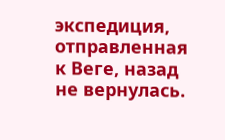экспедиция, отправленная к Веге, назад не вернулась.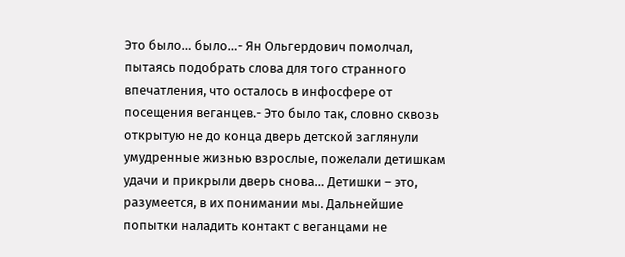Это было… было…- Ян Ольгердович помолчал, пытаясь подобрать слова для того странного впечатления, что осталось в инфосфере от посещения веганцев.- Это было так, словно сквозь открытую не до конца дверь детской заглянули умудренные жизнью взрослые, пожелали детишкам удачи и прикрыли дверь снова… Детишки – это, разумеется, в их понимании мы. Дальнейшие попытки наладить контакт с веганцами не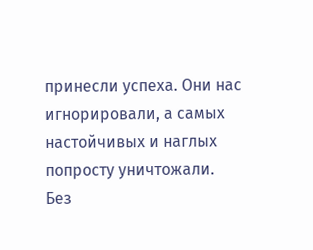принесли успеха. Они нас игнорировали, а самых настойчивых и наглых попросту уничтожали. Без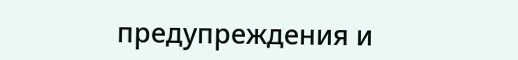предупреждения и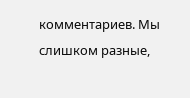комментариев. Мы слишком разные,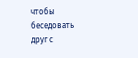чтобы беседовать друг с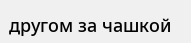другом за чашкой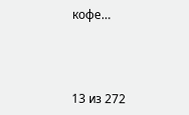кофе…



13 из 272